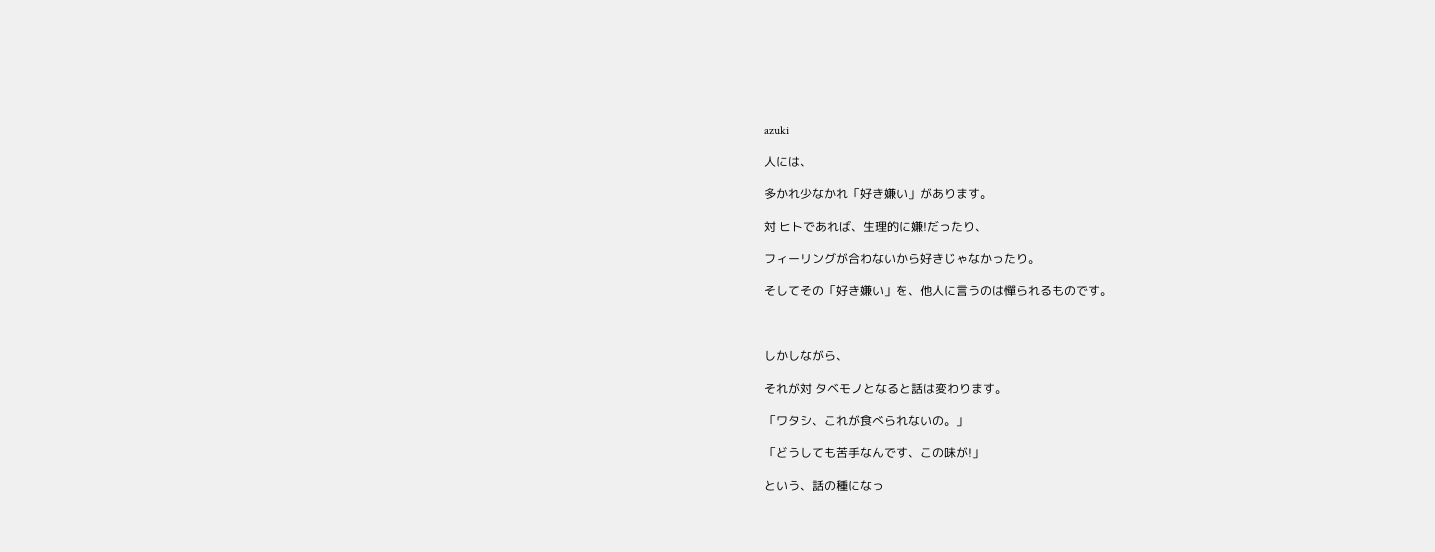azuki

人には、

多かれ少なかれ「好き嫌い」があります。

対 ヒトであれば、生理的に嫌!だったり、

フィーリングが合わないから好きじゃなかったり。

そしてその「好き嫌い」を、他人に言うのは憚られるものです。



しかしながら、

それが対 タベモノとなると話は変わります。

「ワタシ、これが食べられないの。」

「どうしても苦手なんです、この味が!」

という、話の種になっ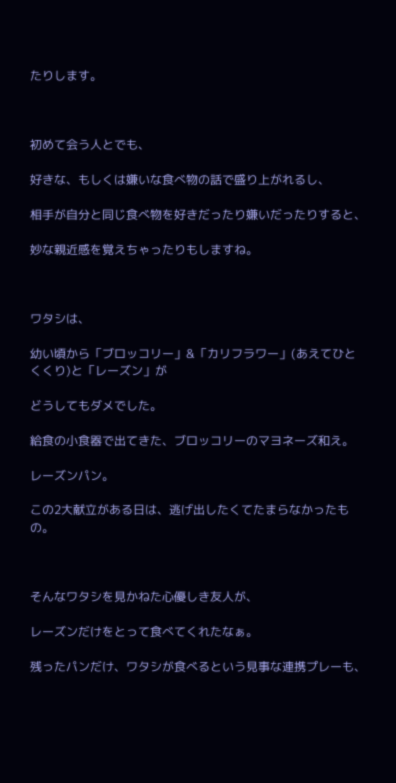たりします。



初めて会う人とでも、

好きな、もしくは嫌いな食べ物の話で盛り上がれるし、

相手が自分と同じ食べ物を好きだったり嫌いだったりすると、

妙な親近感を覚えちゃったりもしますね。



ワタシは、

幼い頃から「ブロッコリー」&「カリフラワー」(あえてひとくくり)と「レーズン」が

どうしてもダメでした。

給食の小食器で出てきた、ブロッコリーのマヨネーズ和え。

レーズンパン。

この2大献立がある日は、逃げ出したくてたまらなかったもの。



そんなワタシを見かねた心優しき友人が、

レーズンだけをとって食べてくれたなぁ。

残ったパンだけ、ワタシが食べるという見事な連携プレーも、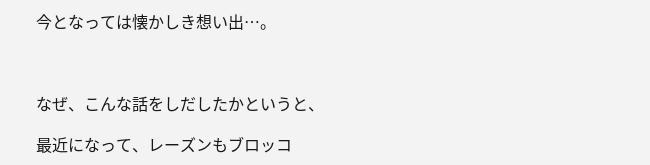今となっては懐かしき想い出…。



なぜ、こんな話をしだしたかというと、

最近になって、レーズンもブロッコ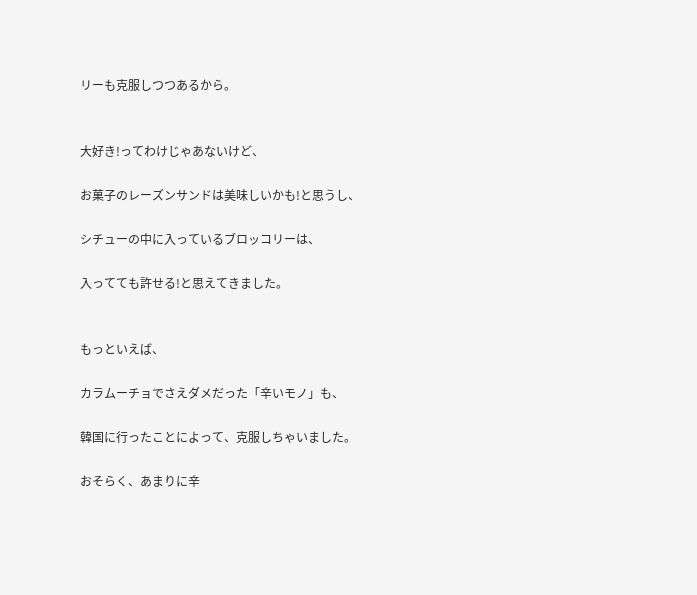リーも克服しつつあるから。


大好き!ってわけじゃあないけど、

お菓子のレーズンサンドは美味しいかも!と思うし、

シチューの中に入っているブロッコリーは、

入ってても許せる!と思えてきました。


もっといえば、

カラムーチョでさえダメだった「辛いモノ」も、

韓国に行ったことによって、克服しちゃいました。

おそらく、あまりに辛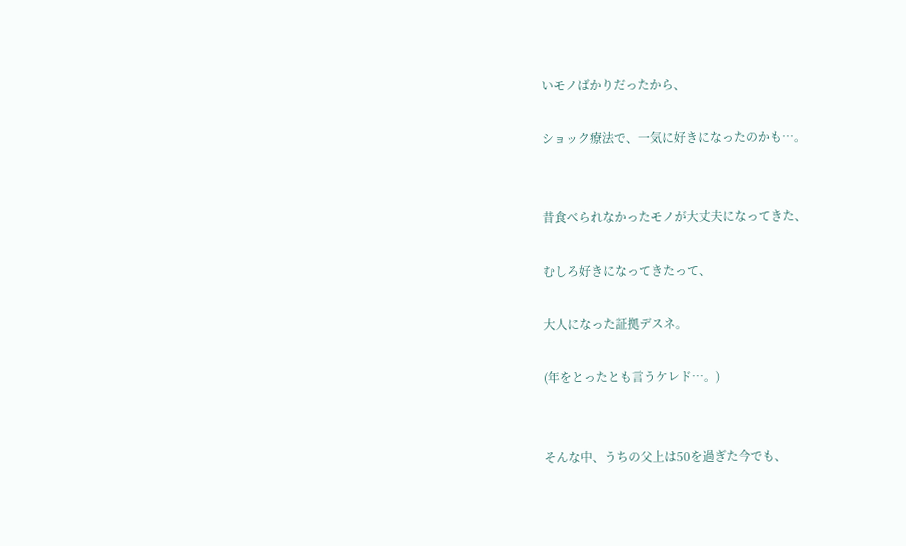いモノばかりだったから、

ショック療法で、一気に好きになったのかも…。


昔食べられなかったモノが大丈夫になってきた、

むしろ好きになってきたって、

大人になった証拠デスネ。

(年をとったとも言うケレド…。)


そんな中、うちの父上は50を過ぎた今でも、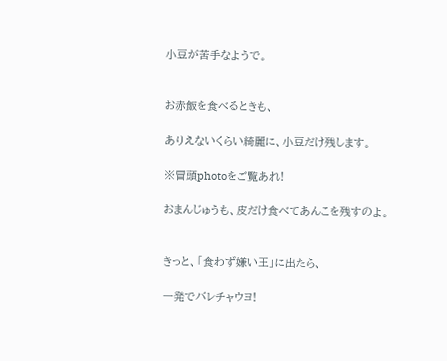小豆が苦手なようで。


お赤飯を食べるときも、

ありえないくらい綺麗に、小豆だけ残します。

※冒頭photoをご覧あれ!

おまんじゅうも、皮だけ食べてあんこを残すのよ。


きっと、「食わず嫌い王」に出たら、

一発でバレチャウヨ!